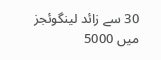30 سے زائد لینگوئجز میں 5000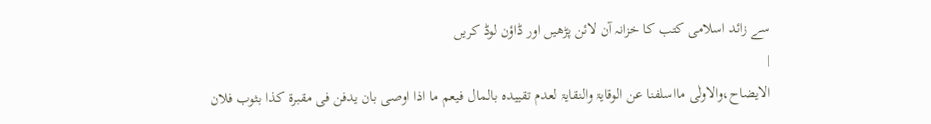سے زائد اسلامی کتب کا خزانہ آن لائن پڑھیں اور ڈاؤن لوڈ کریں
|
الایضاح،والاولٰی مااسلفنا عن الوقایۃ والنقایۃ لعدم تقییدہ بالمال فیعم ما اذا اوصی بان یدفن فی مقبرۃ کذا بثوب فلان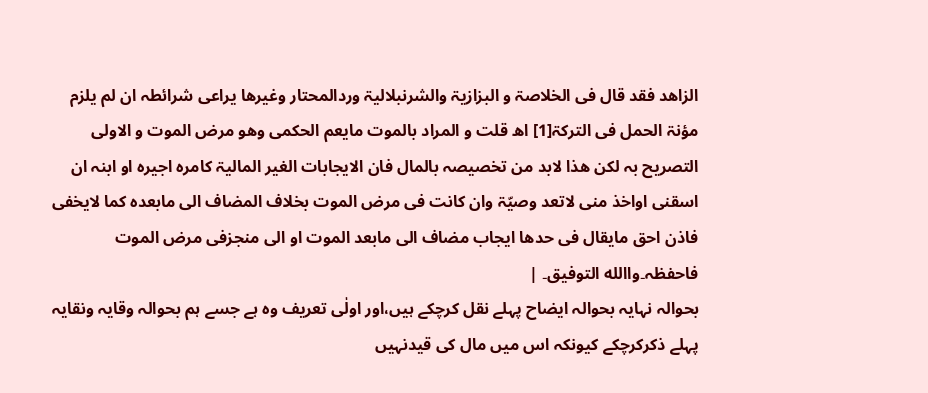الزاھد فقد قال فی الخلاصۃ و البزازیۃ والشرنبلالیۃ وردالمحتار وغیرھا یراعی شرائطہ ان لم یلزم مؤنۃ الحمل فی الترکۃ[1] اھ قلت و المراد بالموت مایعم الحکمی وھو مرض الموت و الاولی التصریح بہ لکن ھذا لابد من تخصیصہ بالمال فان الایجابات الغیر المالیۃ کامرہ اجیرہ او ابنہ ان اسقنی اواخذ منی لاتعد وصیّۃ وان کانت فی مرض الموت بخلاف المضاف الی مابعدہ کما لایخفی فاذن احق مایقال فی حدھا ایجاب مضاف الی مابعد الموت او الی منجزفی مرض الموت فاحفظہ۔واالله التوفیق۔ |
بحوالہ نہایہ بحوالہ ایضاح پہلے نقل کرچکے ہیں،اور اولٰی تعریف وہ ہے جسے ہم بحوالہ وقایہ ونقایہ پہلے ذکرکرچکے کیونکہ اس میں مال کی قیدنہیں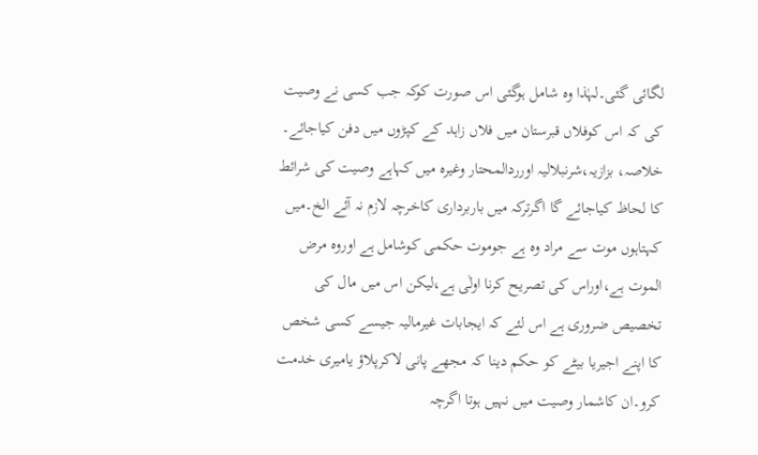لگائی گئی۔لہٰذا وہ شامل ہوگئی اس صورت کوکہ جب کسی نے وصیت کی کہ اس کوفلاں قبرستان میں فلاں زاہد کے کپڑوں میں دفن کیاجائے۔ خلاصہ، بزازیہ،شرنبلالیہ اورردالمحتار وغیرہ میں کہاہے وصیت کی شرائط کا لحاظ کیاجائے گا اگرترکہ میں باربرداری کاخرچہ لازم نہ آئے الخ۔میں کہتاہوں موت سے مراد وہ ہے جوموت حکمی کوشامل ہے اوروہ مرض الموت ہے،اوراس کی تصریح کرنا اولٰی ہے،لیکن اس میں مال کی تخصیص ضروری ہے اس لئے کہ ایجابات غیرمالیہ جیسے کسی شخص کا اپنے اجیریا بیٹے کو حکم دینا کہ مجھے پانی لاکرپلاؤ یامیری خدمت کرو۔ان کاشمار وصیت میں نہیں ہوتا اگرچہ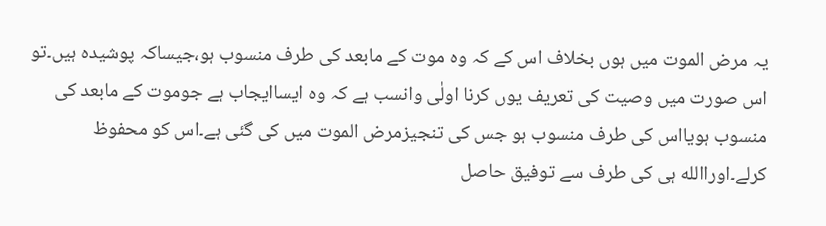یہ مرض الموت میں ہوں بخلاف اس کے کہ وہ موت کے مابعد کی طرف منسوب ہو،جیساکہ پوشیدہ ہیں۔تو اس صورت میں وصیت کی تعریف یوں کرنا اولٰی وانسب ہے کہ وہ ایساایجاب ہے جوموت کے مابعد کی منسوب ہویااس کی طرف منسوب ہو جس کی تنجیزمرض الموت میں کی گئی ہے۔اس کو محفوظ کرلے۔اوراالله ہی کی طرف سے توفیق حاصل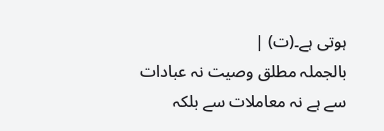ہوتی ہے۔(ت) |
بالجملہ مطلق وصیت نہ عبادات سے ہے نہ معاملات سے بلکہ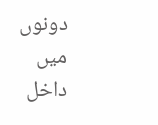دونوں میں داخل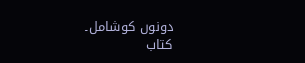دونوں کوشامل۔
کتاب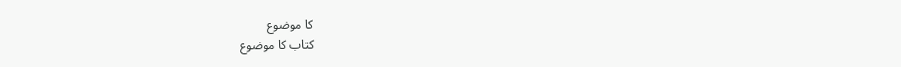کا موضوع
کتاب کا موضوع